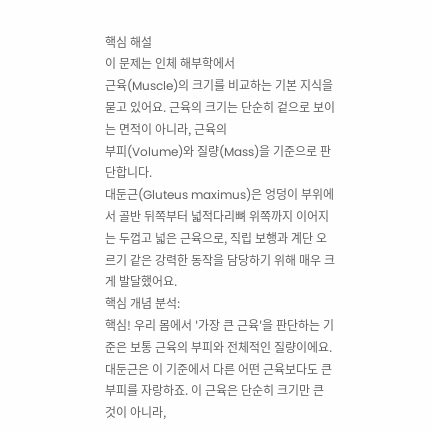핵심 해설
이 문제는 인체 해부학에서
근육(Muscle)의 크기를 비교하는 기본 지식을 묻고 있어요. 근육의 크기는 단순히 겉으로 보이는 면적이 아니라, 근육의
부피(Volume)와 질량(Mass)을 기준으로 판단합니다.
대둔근(Gluteus maximus)은 엉덩이 부위에서 골반 뒤쪽부터 넓적다리뼈 위쪽까지 이어지는 두껍고 넓은 근육으로, 직립 보행과 계단 오르기 같은 강력한 동작을 담당하기 위해 매우 크게 발달했어요.
핵심 개념 분석:
핵심! 우리 몸에서 '가장 큰 근육'을 판단하는 기준은 보통 근육의 부피와 전체적인 질량이에요.
대둔근은 이 기준에서 다른 어떤 근육보다도 큰 부피를 자랑하죠. 이 근육은 단순히 크기만 큰 것이 아니라,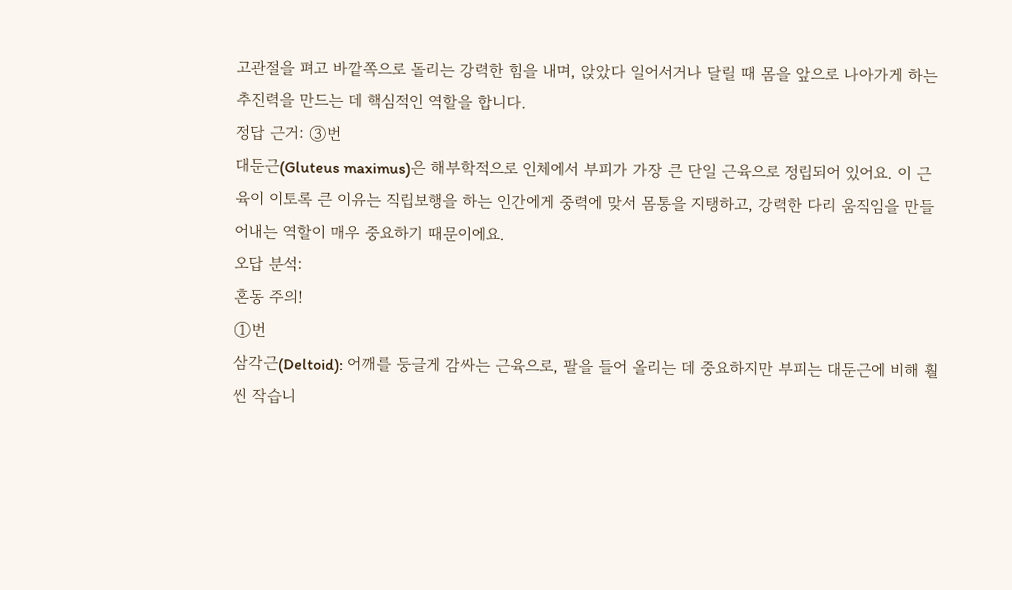고관절을 펴고 바깥쪽으로 돌리는 강력한 힘을 내며, 앉았다 일어서거나 달릴 때 몸을 앞으로 나아가게 하는 추진력을 만드는 데 핵심적인 역할을 합니다.
정답 근거: ③번
대둔근(Gluteus maximus)은 해부학적으로 인체에서 부피가 가장 큰 단일 근육으로 정립되어 있어요. 이 근육이 이토록 큰 이유는 직립보행을 하는 인간에게 중력에 맞서 몸통을 지탱하고, 강력한 다리 움직임을 만들어내는 역할이 매우 중요하기 때문이에요.
오답 분석:
혼동 주의!
①번
삼각근(Deltoid): 어깨를 둥글게 감싸는 근육으로, 팔을 들어 올리는 데 중요하지만 부피는 대둔근에 비해 훨씬 작습니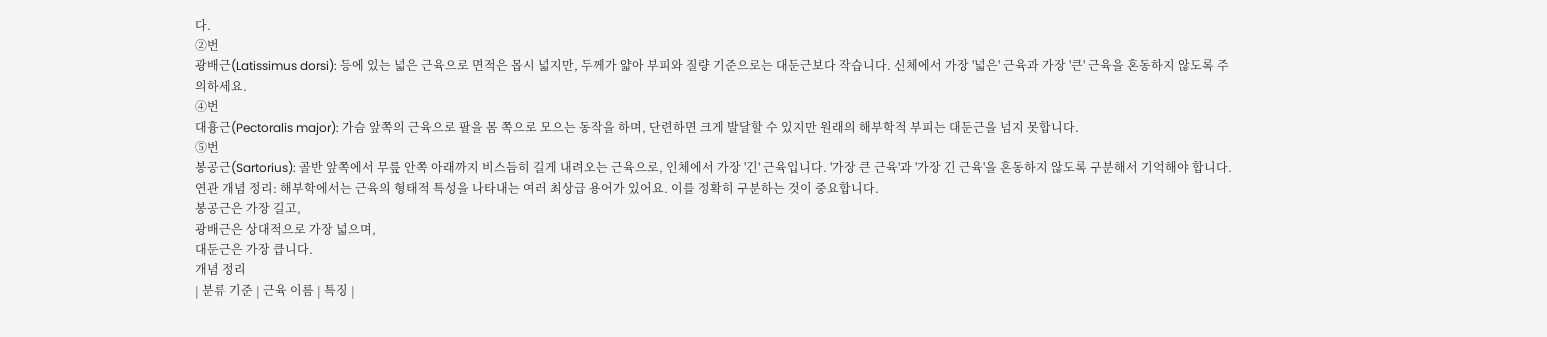다.
②번
광배근(Latissimus dorsi): 등에 있는 넓은 근육으로 면적은 몹시 넓지만, 두께가 얇아 부피와 질량 기준으로는 대둔근보다 작습니다. 신체에서 가장 '넓은' 근육과 가장 '큰' 근육을 혼동하지 않도록 주의하세요.
④번
대흉근(Pectoralis major): 가슴 앞쪽의 근육으로 팔을 몸 쪽으로 모으는 동작을 하며, 단련하면 크게 발달할 수 있지만 원래의 해부학적 부피는 대둔근을 넘지 못합니다.
⑤번
봉공근(Sartorius): 골반 앞쪽에서 무릎 안쪽 아래까지 비스듬히 길게 내려오는 근육으로, 인체에서 가장 '긴' 근육입니다. '가장 큰 근육'과 '가장 긴 근육'을 혼동하지 않도록 구분해서 기억해야 합니다.
연관 개념 정리: 해부학에서는 근육의 형태적 특성을 나타내는 여러 최상급 용어가 있어요. 이를 정확히 구분하는 것이 중요합니다.
봉공근은 가장 길고,
광배근은 상대적으로 가장 넓으며,
대둔근은 가장 큽니다.
개념 정리
| 분류 기준 | 근육 이름 | 특징 |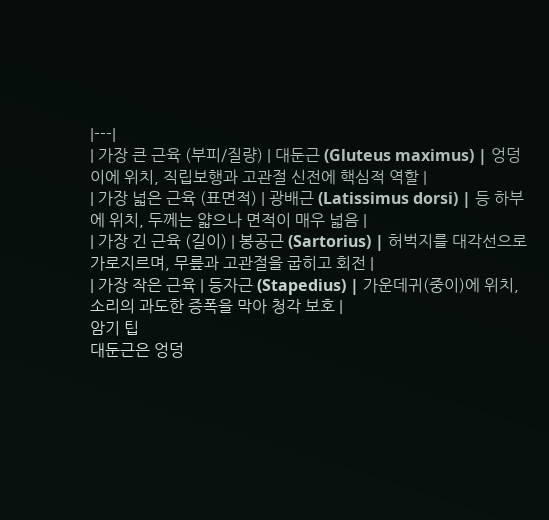|---|
| 가장 큰 근육 (부피/질량) | 대둔근 (Gluteus maximus) | 엉덩이에 위치, 직립보행과 고관절 신전에 핵심적 역할 |
| 가장 넓은 근육 (표면적) | 광배근 (Latissimus dorsi) | 등 하부에 위치, 두께는 얇으나 면적이 매우 넓음 |
| 가장 긴 근육 (길이) | 봉공근 (Sartorius) | 허벅지를 대각선으로 가로지르며, 무릎과 고관절을 굽히고 회전 |
| 가장 작은 근육 | 등자근 (Stapedius) | 가운데귀(중이)에 위치, 소리의 과도한 증폭을 막아 청각 보호 |
암기 팁
대둔근은 엉덩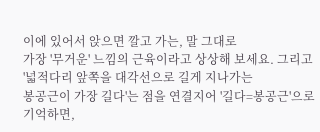이에 있어서 앉으면 깔고 가는, 말 그대로
가장 '무거운' 느낌의 근육이라고 상상해 보세요. 그리고 '넓적다리 앞쪽을 대각선으로 길게 지나가는
봉공근이 가장 길다'는 점을 연결지어 '길다=봉공근'으로 기억하면,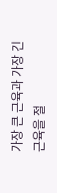가장 큰 근육과 가장 긴 근육을 절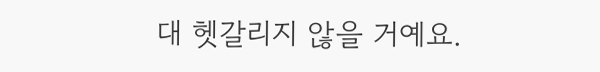대 헷갈리지 않을 거예요.